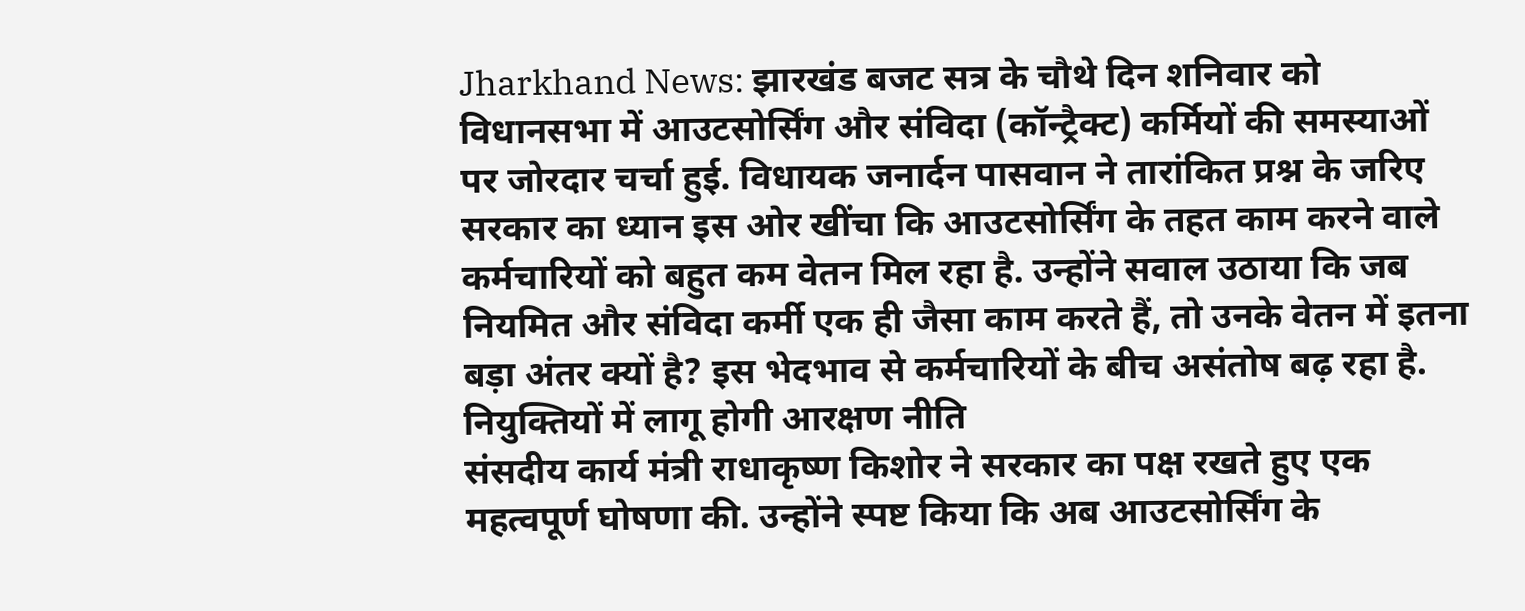Jharkhand News: झारखंड बजट सत्र के चौथे दिन शनिवार को विधानसभा में आउटसोर्सिंग और संविदा (कॉन्ट्रैक्ट) कर्मियों की समस्याओं पर जोरदार चर्चा हुई. विधायक जनार्दन पासवान ने तारांकित प्रश्न के जरिए सरकार का ध्यान इस ओर खींचा कि आउटसोर्सिंग के तहत काम करने वाले कर्मचारियों को बहुत कम वेतन मिल रहा है. उन्होंने सवाल उठाया कि जब नियमित और संविदा कर्मी एक ही जैसा काम करते हैं, तो उनके वेतन में इतना बड़ा अंतर क्यों है? इस भेदभाव से कर्मचारियों के बीच असंतोष बढ़ रहा है.
नियुक्तियों में लागू होगी आरक्षण नीति
संसदीय कार्य मंत्री राधाकृष्ण किशोर ने सरकार का पक्ष रखते हुए एक महत्वपूर्ण घोषणा की. उन्होंने स्पष्ट किया कि अब आउटसोर्सिंग के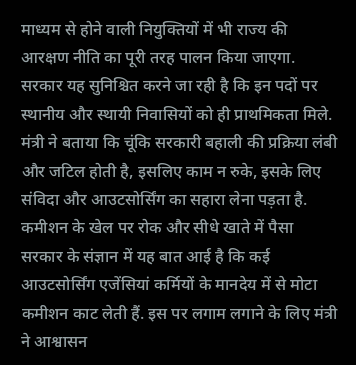माध्यम से होने वाली नियुक्तियों में भी राज्य की आरक्षण नीति का पूरी तरह पालन किया जाएगा. सरकार यह सुनिश्चित करने जा रही है कि इन पदों पर स्थानीय और स्थायी निवासियों को ही प्राथमिकता मिले. मंत्री ने बताया कि चूंकि सरकारी बहाली की प्रक्रिया लंबी और जटिल होती है, इसलिए काम न रुके, इसके लिए संविदा और आउटसोर्सिंग का सहारा लेना पड़ता है.
कमीशन के खेल पर रोक और सीधे खाते में पैसा
सरकार के संज्ञान में यह बात आई है कि कई आउटसोर्सिंग एजेंसियां कर्मियों के मानदेय में से मोटा कमीशन काट लेती हैं. इस पर लगाम लगाने के लिए मंत्री ने आश्वासन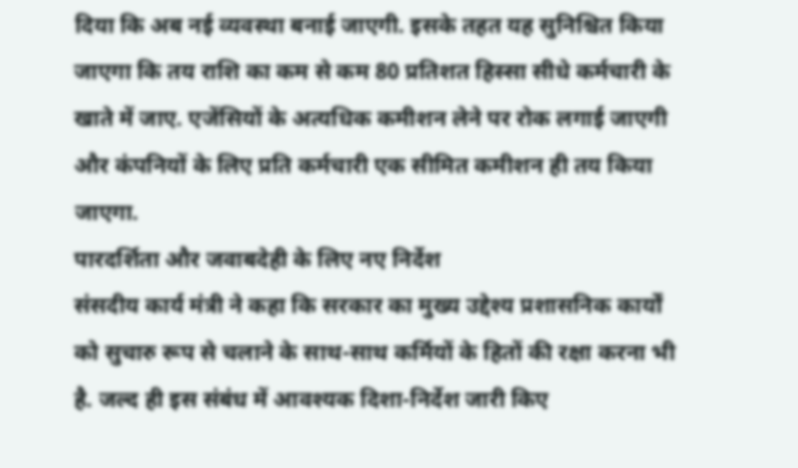दिया कि अब नई व्यवस्था बनाई जाएगी. इसके तहत यह सुनिश्चित किया जाएगा कि तय राशि का कम से कम 80 प्रतिशत हिस्सा सीधे कर्मचारी के खाते में जाए. एजेंसियों के अत्यधिक कमीशन लेने पर रोक लगाई जाएगी और कंपनियों के लिए प्रति कर्मचारी एक सीमित कमीशन ही तय किया जाएगा.
पारदर्शिता और जवाबदेही के लिए नए निर्देश
संसदीय कार्य मंत्री ने कहा कि सरकार का मुख्य उद्देश्य प्रशासनिक कार्यों को सुचारु रूप से चलाने के साथ-साथ कर्मियों के हितों की रक्षा करना भी है. जल्द ही इस संबंध में आवश्यक दिशा-निर्देश जारी किए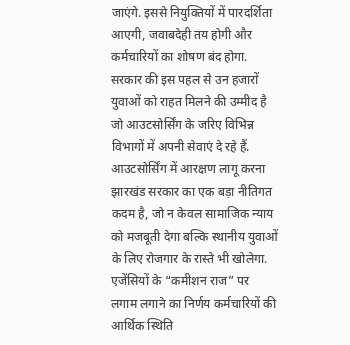जाएंगे. इससे नियुक्तियों में पारदर्शिता आएगी, जवाबदेही तय होगी और कर्मचारियों का शोषण बंद होगा. सरकार की इस पहल से उन हजारों युवाओं को राहत मिलने की उम्मीद है जो आउटसोर्सिंग के जरिए विभिन्न विभागों में अपनी सेवाएं दे रहे हैं.
आउटसोर्सिंग में आरक्षण लागू करना झारखंड सरकार का एक बड़ा नीतिगत कदम है, जो न केवल सामाजिक न्याय को मजबूती देगा बल्कि स्थानीय युवाओं के लिए रोजगार के रास्ते भी खोलेगा. एजेंसियों के “कमीशन राज” पर लगाम लगाने का निर्णय कर्मचारियों की आर्थिक स्थिति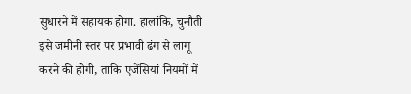सुधारने में सहायक होगा. हालांकि, चुनौती इसे जमीनी स्तर पर प्रभावी ढंग से लागू करने की होगी, ताकि एजेंसियां नियमों में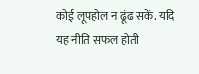कोई लूपहोल न ढूंढ सकें. यदि यह नीति सफल होती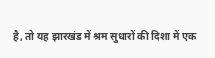है, तो यह झारखंड में श्रम सुधारों की दिशा में एक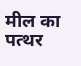मील का पत्थर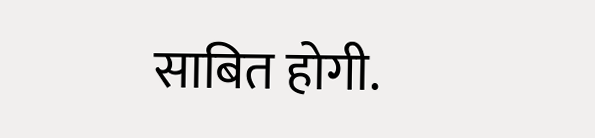साबित होगी.